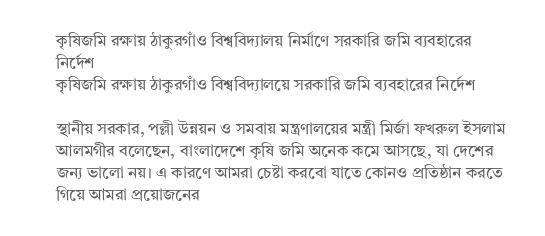কৃষিজমি রক্ষায় ঠাকুরগাঁও বিশ্ববিদ্যালয় নির্মাণে সরকারি জমি ব্যবহারের নির্দেশ
কৃষিজমি রক্ষায় ঠাকুরগাঁও বিশ্ববিদ্যালয়ে সরকারি জমি ব্যবহারের নির্দেশ

স্থানীয় সরকার, পল্লী উন্নয়ন ও সমবায় মন্ত্রণালয়ের মন্ত্রী মির্জা ফখরুল ইসলাম আলমগীর বলেছেন, বাংলাদেশে কৃষি জমি অনেক কমে আসছে, যা দেশের জন্য ভালো নয়। এ কারণে আমরা চেষ্টা করবো যাতে কোনও প্রতিষ্ঠান করতে গিয়ে আমরা প্রয়োজনের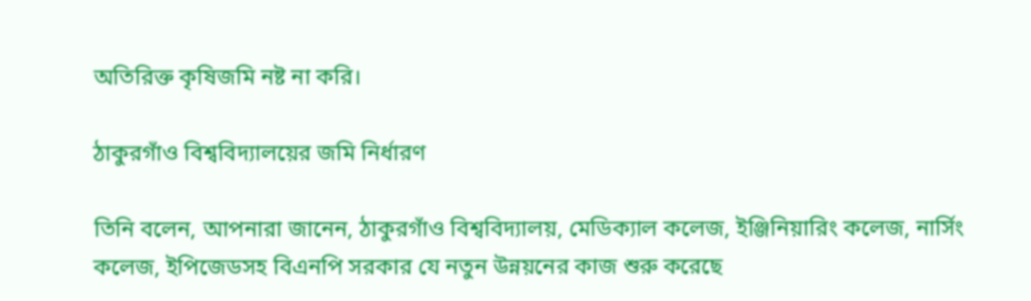অতিরিক্ত কৃষিজমি নষ্ট না করি।

ঠাকুরগাঁও বিশ্ববিদ্যালয়ের জমি নির্ধারণ

তিনি বলেন, আপনারা জানেন, ঠাকুরগাঁও বিশ্ববিদ্যালয়, মেডিক্যাল কলেজ, ইঞ্জিনিয়ারিং কলেজ, নার্সিং কলেজ, ইপিজেডসহ বিএনপি সরকার যে নতুন উন্নয়নের কাজ শুরু করেছে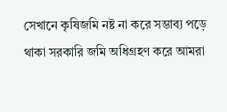সেখানে কৃষিজমি নষ্ট না করে সম্ভাব্য পড়ে থাকা সরকারি জমি অধিগ্রহণ করে আমরা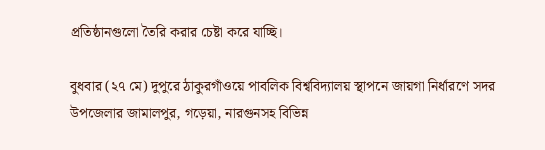প্রতিষ্ঠানগুলো তৈরি করার চেষ্টা করে যাচ্ছি।

বুধবার (২৭ মে) দুপুরে ঠাকুরগাঁওয়ে পাবলিক বিশ্ববিদ্যালয় স্থাপনে জায়গা নির্ধারণে সদর উপজেলার জামালপুর, গড়েয়া, নারগুনসহ বিভিন্ন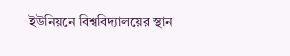ইউনিয়নে বিশ্ববিদ্যালয়ের স্থান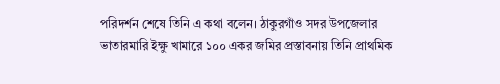পরিদর্শন শেষে তিনি এ কথা বলেন। ঠাকুরগাঁও সদর উপজেলার ভাতারমারি ইক্ষু খামারে ১০০ একর জমির প্রস্তাবনায় তিনি প্রাথমিক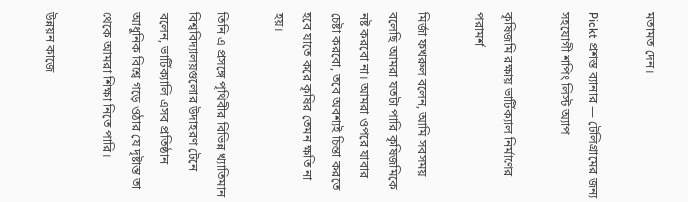মতামত দেন।

Pickt প্রশস্ত ব্যানার — টেলিগ্রামের জন্য সহযোগী শপিং লিস্ট অ্যাপ

কৃষিজমি রক্ষায় ভার্টিক্যাল নির্মাণের পরামর্শ

মির্জা ফখরুল বলেন, আমি সবসময় বলেছি আমরা যতটা পারি কৃষিজমিকে নষ্ট করবো না। আমরা ওপরে যাবার চেষ্টা করবো, তবে অবশ্যই চিন্তা করতে হবে যাতে করে কৃষির তেমন ক্ষতি না হয়।

তিনি এ প্রসঙ্গে পৃথিবীর বিভিন্ন খ্যাতিমান বিশ্ববিদ্যালয়গুলোর উদাহরণ টেনে বলেন, ভার্টিক্যালি এসব প্রতিষ্ঠান আধুনিক বিশ্বে গড়ে ওঠার যে দৃষ্টান্ত তা থেকে আমরা শিক্ষা নিতে পারি।

উন্নয়ন কাজে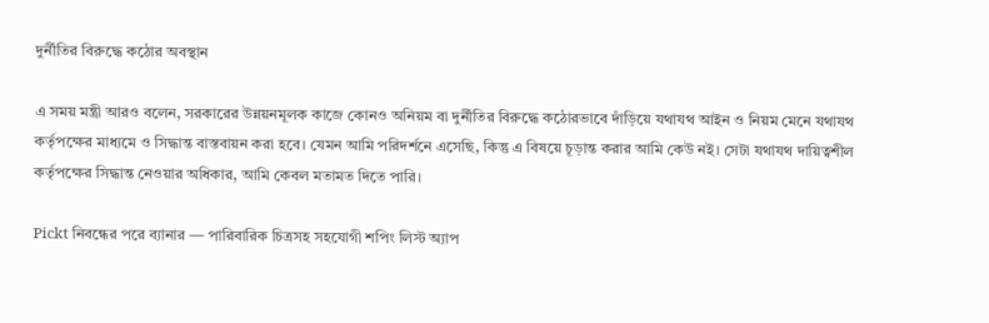দুর্নীতির বিরুদ্ধে কঠোর অবস্থান

এ সময় মন্ত্রী আরও বলেন, সরকারের উন্নয়নমূলক কাজে কোনও অনিয়ম বা দুর্নীতির বিরুদ্ধে কঠোরভাবে দাঁড়িয়ে যথাযথ আইন ও নিয়ম মেনে যথাযথ কর্তৃপক্ষের মাধ্যমে ও সিদ্ধান্ত বাস্তবায়ন করা হবে। যেমন আমি পরিদর্শনে এসেছি, কিন্তু এ বিষয়ে চূড়ান্ত করার আমি কেউ নই। সেটা যথাযথ দায়িত্বশীল কর্তৃপক্ষের সিদ্ধান্ত নেওয়ার অধিকার, আমি কেবল মতামত দিতে পারি।

Pickt নিবন্ধের পরে ব্যানার — পারিবারিক চিত্রসহ সহযোগী শপিং লিস্ট অ্যাপ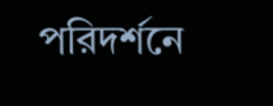পরিদর্শনে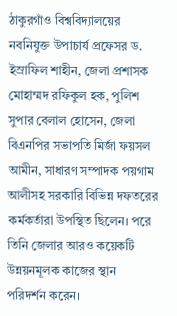ঠাকুরগাঁও বিশ্ববিদ্যালয়ের নবনিযুক্ত উপাচার্য প্রফেসর ড. ইস্রাফিল শাহীন, জেলা প্রশাসক মোহাম্মদ রফিকুল হক, পুলিশ সুপার বেলাল হোসেন, জেলা বিএনপির সভাপতি মির্জা ফয়সল আমীন, সাধারণ সম্পাদক পয়গাম আলীসহ সরকারি বিভিন্ন দফতরের কর্মকর্তারা উপস্থিত ছিলেন। পরে তিনি জেলার আরও কয়েকটি উন্নয়নমূলক কাজের স্থান পরিদর্শন করেন।